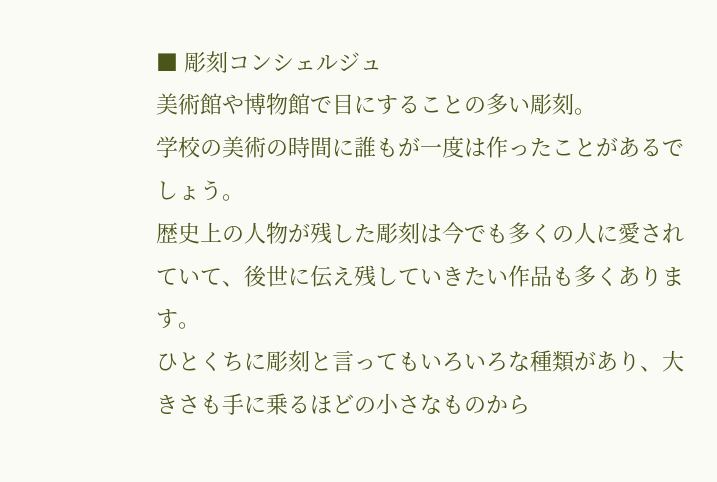■ 彫刻コンシェルジュ
美術館や博物館で目にすることの多い彫刻。
学校の美術の時間に誰もが一度は作ったことがあるでしょう。
歴史上の人物が残した彫刻は今でも多くの人に愛されていて、後世に伝え残していきたい作品も多くあります。
ひとくちに彫刻と言ってもいろいろな種類があり、大きさも手に乗るほどの小さなものから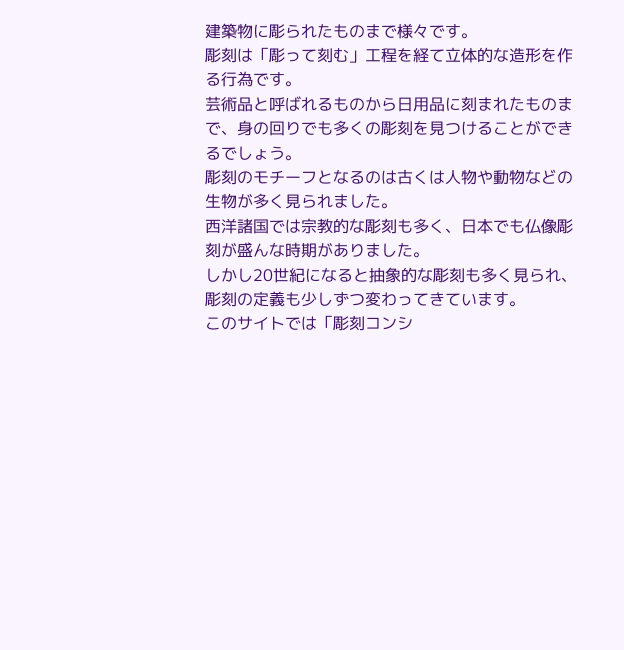建築物に彫られたものまで様々です。
彫刻は「彫って刻む」工程を経て立体的な造形を作る行為です。
芸術品と呼ばれるものから日用品に刻まれたものまで、身の回りでも多くの彫刻を見つけることができるでしょう。
彫刻のモチーフとなるのは古くは人物や動物などの生物が多く見られました。
西洋諸国では宗教的な彫刻も多く、日本でも仏像彫刻が盛んな時期がありました。
しかし20世紀になると抽象的な彫刻も多く見られ、彫刻の定義も少しずつ変わってきています。
このサイトでは「彫刻コンシ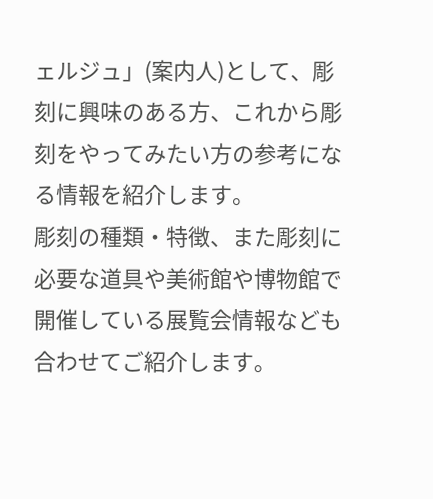ェルジュ」(案内人)として、彫刻に興味のある方、これから彫刻をやってみたい方の参考になる情報を紹介します。
彫刻の種類・特徴、また彫刻に必要な道具や美術館や博物館で開催している展覧会情報なども合わせてご紹介します。